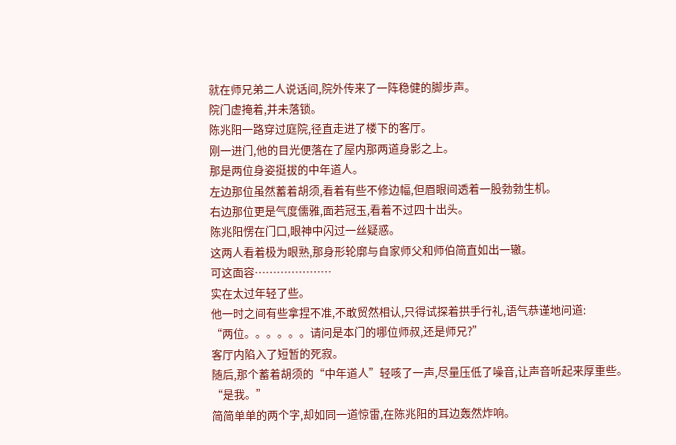就在师兄弟二人说话间,院外传来了一阵稳健的脚步声。
院门虚掩着,并未落锁。
陈兆阳一路穿过庭院,径直走进了楼下的客厅。
刚一进门,他的目光便落在了屋内那两道身影之上。
那是两位身姿挺拔的中年道人。
左边那位虽然蓄着胡须,看着有些不修边幅,但眉眼间透着一股勃勃生机。
右边那位更是气度儒雅,面若冠玉,看着不过四十出头。
陈兆阳愣在门口,眼神中闪过一丝疑惑。
这两人看着极为眼熟,那身形轮廓与自家师父和师伯简直如出一辙。
可这面容…………………
实在太过年轻了些。
他一时之间有些拿捏不准,不敢贸然相认,只得试探着拱手行礼,语气恭谨地问道:
“两位。。。。。。请问是本门的哪位师叔,还是师兄?”
客厅内陷入了短暂的死寂。
随后,那个蓄着胡须的“中年道人”轻咳了一声,尽量压低了噪音,让声音听起来厚重些。
“是我。”
简简单单的两个字,却如同一道惊雷,在陈兆阳的耳边轰然炸响。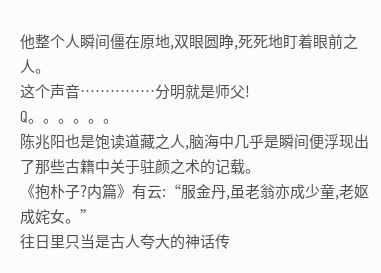他整个人瞬间僵在原地,双眼圆睁,死死地盯着眼前之人。
这个声音……………分明就是师父!
Q。。。。。。
陈兆阳也是饱读道藏之人,脑海中几乎是瞬间便浮现出了那些古籍中关于驻颜之术的记载。
《抱朴子?内篇》有云:“服金丹,虽老翁亦成少童,老妪成姹女。”
往日里只当是古人夸大的神话传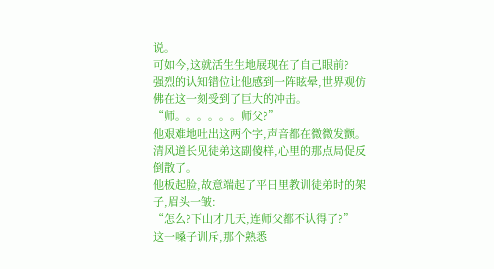说。
可如今,这就活生生地展现在了自己眼前?
强烈的认知错位让他感到一阵眩晕,世界观仿佛在这一刻受到了巨大的冲击。
“师。。。。。。师父?”
他艰难地吐出这两个字,声音都在微微发颤。
清风道长见徒弟这副傻样,心里的那点局促反倒散了。
他板起脸,故意端起了平日里教训徒弟时的架子,眉头一皱:
“怎么?下山才几天,连师父都不认得了?”
这一嗓子训斥,那个熟悉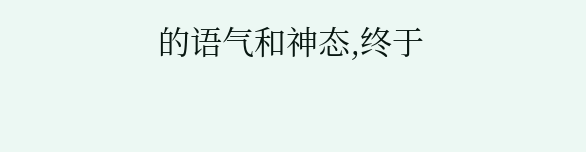的语气和神态,终于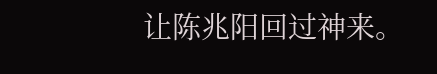让陈兆阳回过神来。